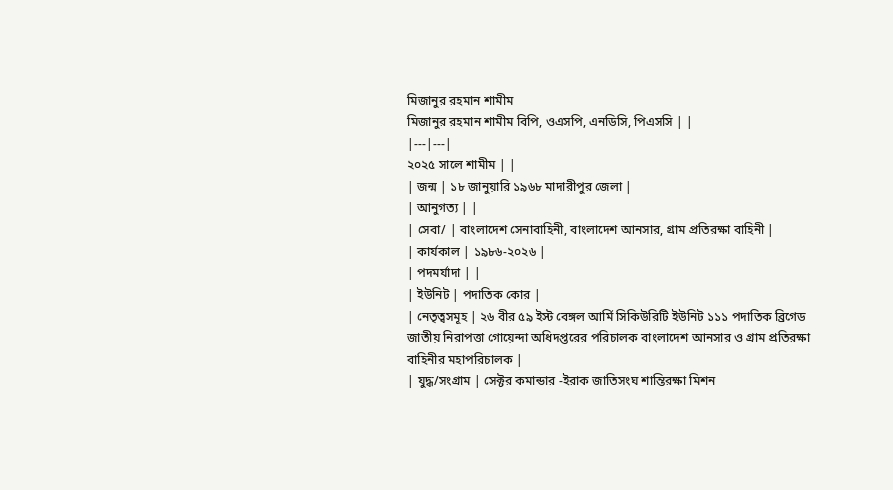মিজানুর রহমান শামীম
মিজানুর রহমান শামীম বিপি, ওএসপি, এনডিসি, পিএসসি | |
|---|---|
২০২৫ সালে শামীম | |
| জন্ম | ১৮ জানুয়ারি ১৯৬৮ মাদারীপুর জেলা |
| আনুগত্য | |
| সেবা/ | বাংলাদেশ সেনাবাহিনী, বাংলাদেশ আনসার, গ্রাম প্রতিরক্ষা বাহিনী |
| কার্যকাল | ১৯৮৬-২০২৬ |
| পদমর্যাদা | |
| ইউনিট | পদাতিক কোর |
| নেতৃত্বসমূহ | ২৬ বীর ৫৯ ইস্ট বেঙ্গল আর্মি সিকিউরিটি ইউনিট ১১১ পদাতিক ব্রিগেড জাতীয় নিরাপত্তা গোয়েন্দা অধিদপ্তরের পরিচালক বাংলাদেশ আনসার ও গ্রাম প্রতিরক্ষা বাহিনীর মহাপরিচালক |
| যুদ্ধ/সংগ্রাম | সেক্টর কমান্ডার -ইরাক জাতিসংঘ শান্তিরক্ষা মিশন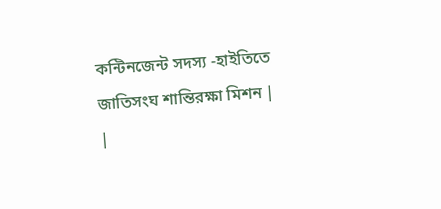কন্টিনজেন্ট সদস্য -হাইতিতে জাতিসংঘ শান্তিরক্ষা মিশন |
|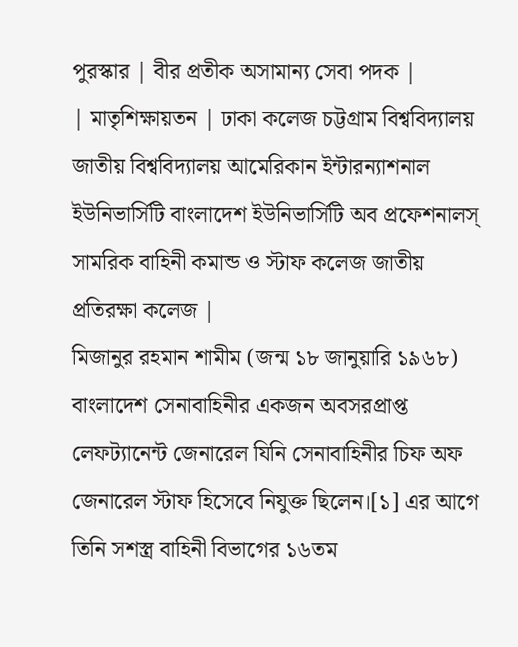পুরস্কার | বীর প্রতীক অসামান্য সেবা পদক |
| মাতৃশিক্ষায়তন | ঢাকা কলেজ চট্টগ্রাম বিশ্ববিদ্যালয় জাতীয় বিশ্ববিদ্যালয় আমেরিকান ইন্টারন্যাশনাল ইউনিভার্সিটি বাংলাদেশ ইউনিভার্সিটি অব প্রফেশনালস্ সামরিক বাহিনী কমান্ড ও স্টাফ কলেজ জাতীয় প্রতিরক্ষা কলেজ |
মিজানুর রহমান শামীম (জন্ম ১৮ জানুয়ারি ১৯৬৮) বাংলাদেশ সেনাবাহিনীর একজন অবসরপ্রাপ্ত লেফট্যানেন্ট জেনারেল যিনি সেনাবাহিনীর চিফ অফ জেনারেল স্টাফ হিসেবে নিযুক্ত ছিলেন।[১] এর আগে তিনি সশস্ত্র বাহিনী বিভাগের ১৬তম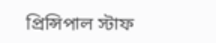প্রিন্সিপাল স্টাফ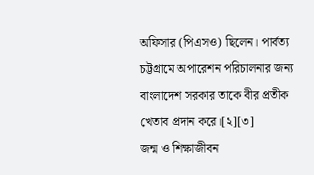অফিসার (পিএসও) ছিলেন। পার্বত্য চট্টগ্রামে অপারেশন পরিচালনার জন্য বাংলাদেশ সরকার তাকে বীর প্রতীক খেতাব প্রদান করে।[২][৩]
জন্ম ও শিক্ষাজীবন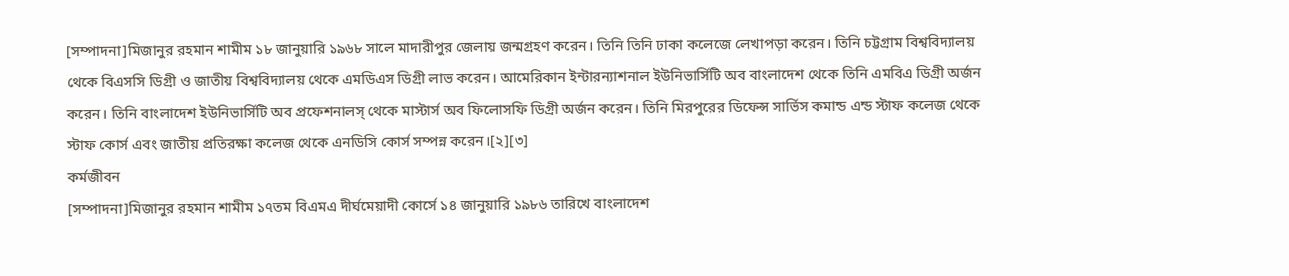[সম্পাদনা]মিজানুর রহমান শামীম ১৮ জানুয়ারি ১৯৬৮ সালে মাদারীপুর জেলায় জন্মগ্রহণ করেন। তিনি তিনি ঢাকা কলেজে লেখাপড়া করেন। তিনি চট্টগ্রাম বিশ্ববিদ্যালয় থেকে বিএসসি ডিগ্রী ও জাতীয় বিশ্ববিদ্যালয় থেকে এমডিএস ডিগ্রী লাভ করেন। আমেরিকান ইন্টারন্যাশনাল ইউনিভার্সিটি অব বাংলাদেশ থেকে তিনি এমবিএ ডিগ্রী অর্জন করেন। তিনি বাংলাদেশ ইউনিভার্সিটি অব প্রফেশনালস্ থেকে মাস্টার্স অব ফিলোসফি ডিগ্রী অর্জন করেন। তিনি মিরপুরের ডিফেন্স সার্ভিস কমান্ড এন্ড স্টাফ কলেজ থেকে স্টাফ কোর্স এবং জাতীয় প্রতিরক্ষা কলেজ থেকে এনডিসি কোর্স সম্পন্ন করেন।[২][৩]
কর্মজীবন
[সম্পাদনা]মিজানুর রহমান শামীম ১৭তম বিএমএ দীর্ঘমেয়াদী কোর্সে ১৪ জানুয়ারি ১৯৮৬ তারিখে বাংলাদেশ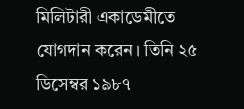মিলিটারী একাডেমীতে যোগদান করেন। তিনি ২৫ ডিসেম্বর ১৯৮৭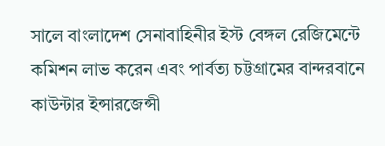সালে বাংলাদেশ সেনাবাহিনীর ইস্ট বেঙ্গল রেজিমেন্টে কমিশন লাভ করেন এবং পার্বত্য চট্টগ্রামের বান্দরবানে কাউন্টার ইন্সারজেন্সী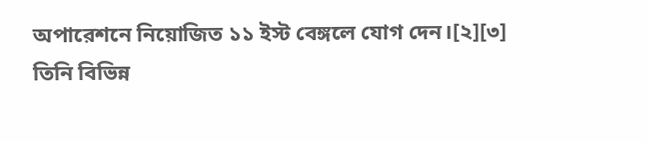অপারেশনে নিয়োজিত ১১ ইস্ট বেঙ্গলে যোগ দেন।[২][৩]
তিনি বিভিন্ন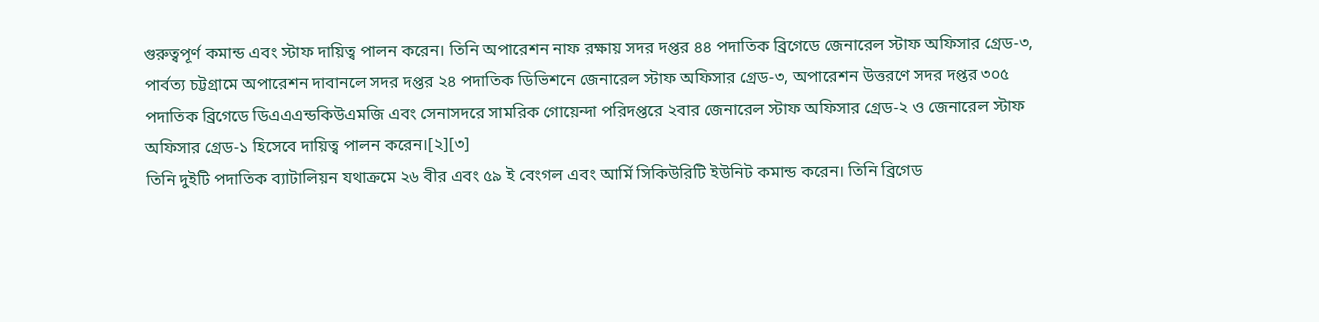গুরুত্বপূর্ণ কমান্ড এবং স্টাফ দায়িত্ব পালন করেন। তিনি অপারেশন নাফ রক্ষায় সদর দপ্তর ৪৪ পদাতিক ব্রিগেডে জেনারেল স্টাফ অফিসার গ্রেড-৩, পার্বত্য চট্টগ্রামে অপারেশন দাবানলে সদর দপ্তর ২৪ পদাতিক ডিভিশনে জেনারেল স্টাফ অফিসার গ্রেড-৩, অপারেশন উত্তরণে সদর দপ্তর ৩০৫ পদাতিক ব্রিগেডে ডিএএএন্ডকিউএমজি এবং সেনাসদরে সামরিক গোয়েন্দা পরিদপ্তরে ২বার জেনারেল স্টাফ অফিসার গ্রেড-২ ও জেনারেল স্টাফ অফিসার গ্রেড-১ হিসেবে দায়িত্ব পালন করেন।[২][৩]
তিনি দুইটি পদাতিক ব্যাটালিয়ন যথাক্রমে ২৬ বীর এবং ৫৯ ই বেংগল এবং আর্মি সিকিউরিটি ইউনিট কমান্ড করেন। তিনি ব্রিগেড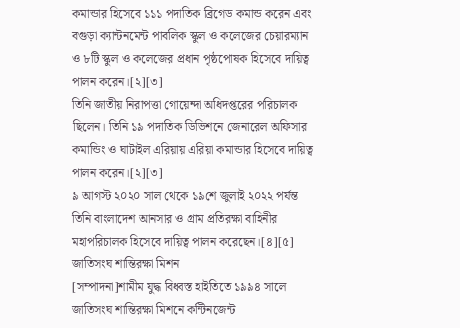কমান্ডার হিসেবে ১১১ পদাতিক ব্রিগেড কমান্ড করেন এবং বগুড়া ক্যান্টনমেন্ট পাবলিক স্কুল ও কলেজের চেয়ারম্যান ও ৮টি স্কুল ও কলেজের প্রধান পৃষ্ঠপোষক হিসেবে দায়িত্ব পালন করেন।[২][৩]
তিনি জাতীয় নিরাপত্তা গোয়েন্দা অধিদপ্তরের পরিচালক ছিলেন। তিনি ১৯ পদাতিক ডিভিশনে জেনারেল অফিসার কমান্ডিং ও ঘাটাইল এরিয়ায় এরিয়া কমান্ডার হিসেবে দায়িত্ব পালন করেন।[২][৩]
৯ আগস্ট ২০২০ সাল থেকে ১৯শে জুলাই ২০২২ পর্যন্ত তিনি বাংলাদেশ আনসার ও গ্রাম প্রতিরক্ষা বাহিনীর মহাপরিচালক হিসেবে দায়িত্ব পালন করেছেন।[৪][৫]
জাতিসংঘ শান্তিরক্ষা মিশন
[সম্পাদনা]শামীম যুদ্ধ বিধ্বস্ত হাইতিতে ১৯৯৪ সালে জাতিসংঘ শান্তিরক্ষা মিশনে কন্টিনজেন্ট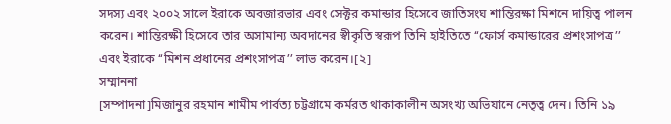সদস্য এবং ২০০২ সালে ইরাকে অবজারভার এবং সেক্টর কমান্ডার হিসেবে জাতিসংঘ শান্তিরক্ষা মিশনে দায়িত্ব পালন করেন। শান্তিরক্ষী হিসেবে তার অসামান্য অবদানের স্বীকৃতি স্বরূপ তিনি হাইতিতে ‘‘ফোর্স কমান্ডারের প্রশংসাপত্র’’ এবং ইরাকে ‘‘মিশন প্রধানের প্রশংসাপত্র’’ লাভ করেন।[২]
সম্মাননা
[সম্পাদনা]মিজানুর রহমান শামীম পার্বত্য চট্টগ্রামে কর্মরত থাকাকালীন অসংখ্য অভিযানে নেতৃত্ব দেন। তিনি ১৯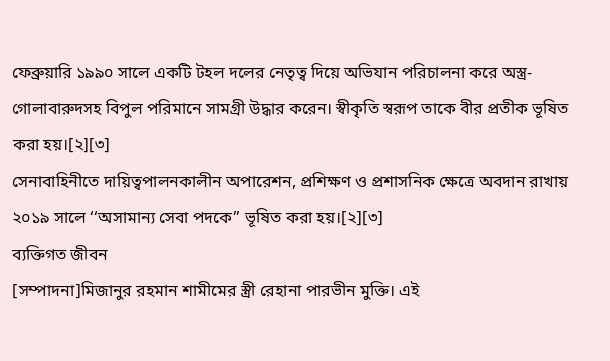ফেব্রুয়ারি ১৯৯০ সালে একটি টহল দলের নেতৃত্ব দিয়ে অভিযান পরিচালনা করে অস্ত্র-গোলাবারুদসহ বিপুল পরিমানে সামগ্রী উদ্ধার করেন। স্বীকৃতি স্বরূপ তাকে বীর প্রতীক ভূষিত করা হয়।[২][৩]
সেনাবাহিনীতে দায়িত্বপালনকালীন অপারেশন, প্রশিক্ষণ ও প্রশাসনিক ক্ষেত্রে অবদান রাখায় ২০১৯ সালে ‘‘অসামান্য সেবা পদকে’’ ভূষিত করা হয়।[২][৩]
ব্যক্তিগত জীবন
[সম্পাদনা]মিজানুর রহমান শামীমের স্ত্রী রেহানা পারভীন মুক্তি। এই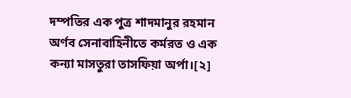দম্পতির এক পুত্র শাদমানুর রহমান অর্ণব সেনাবাহিনীতে কর্মরত ও এক কন্যা মাসতুরা তাসফিয়া অর্পা।[২]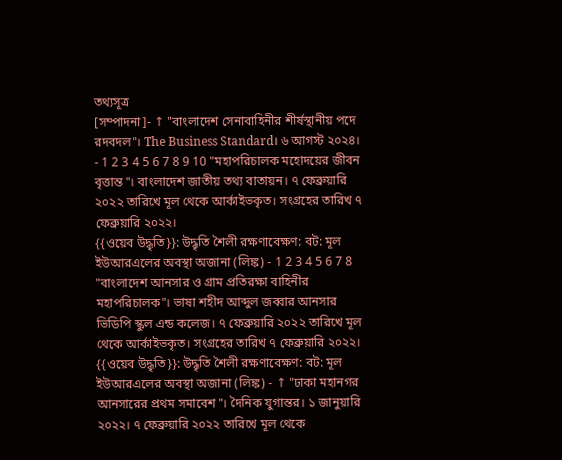তথ্যসূত্র
[সম্পাদনা]- ↑ "বাংলাদেশ সেনাবাহিনীর শীর্ষস্থানীয় পদে রদবদল"। The Business Standard। ৬ আগস্ট ২০২৪।
- 1 2 3 4 5 6 7 8 9 10 "মহাপরিচালক মহোদয়ের জীবন বৃত্তান্ত"। বাংলাদেশ জাতীয় তথ্য বাতায়ন। ৭ ফেব্রুয়ারি ২০২২ তারিখে মূল থেকে আর্কাইভকৃত। সংগ্রহের তারিখ ৭ ফেব্রুয়ারি ২০২২।
{{ওয়েব উদ্ধৃতি}}: উদ্ধৃতি শৈলী রক্ষণাবেক্ষণ: বট: মূল ইউআরএলের অবস্থা অজানা (লিঙ্ক) - 1 2 3 4 5 6 7 8 "বাংলাদেশ আনসার ও গ্রাম প্রতিরক্ষা বাহিনীর মহাপরিচালক"। ভাষা শহীদ আব্দুল জব্বার আনসার ভিডিপি স্কুল এন্ড কলেজ। ৭ ফেব্রুয়ারি ২০২২ তারিখে মূল থেকে আর্কাইভকৃত। সংগ্রহের তারিখ ৭ ফেব্রুয়ারি ২০২২।
{{ওয়েব উদ্ধৃতি}}: উদ্ধৃতি শৈলী রক্ষণাবেক্ষণ: বট: মূল ইউআরএলের অবস্থা অজানা (লিঙ্ক) - ↑ "ঢাকা মহানগর আনসারের প্রথম সমাবেশ"। দৈনিক যুগান্তর। ১ জানুয়ারি ২০২২। ৭ ফেব্রুয়ারি ২০২২ তারিখে মূল থেকে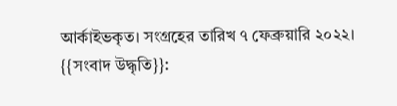আর্কাইভকৃত। সংগ্রহের তারিখ ৭ ফেব্রুয়ারি ২০২২।
{{সংবাদ উদ্ধৃতি}}: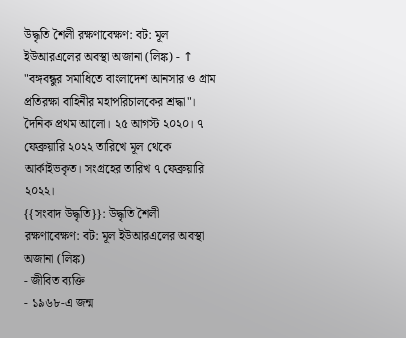উদ্ধৃতি শৈলী রক্ষণাবেক্ষণ: বট: মূল ইউআরএলের অবস্থা অজানা (লিঙ্ক) - ↑ "বঙ্গবন্ধুর সমাধিতে বাংলাদেশ আনসার ও গ্রাম প্রতিরক্ষা বাহিনীর মহাপরিচালকের শ্রদ্ধা"। দৈনিক প্রথম আলো। ২৫ আগস্ট ২০২০। ৭ ফেব্রুয়ারি ২০২২ তারিখে মূল থেকে আর্কাইভকৃত। সংগ্রহের তারিখ ৭ ফেব্রুয়ারি ২০২২।
{{সংবাদ উদ্ধৃতি}}: উদ্ধৃতি শৈলী রক্ষণাবেক্ষণ: বট: মূল ইউআরএলের অবস্থা অজানা (লিঙ্ক)
- জীবিত ব্যক্তি
- ১৯৬৮-এ জন্ম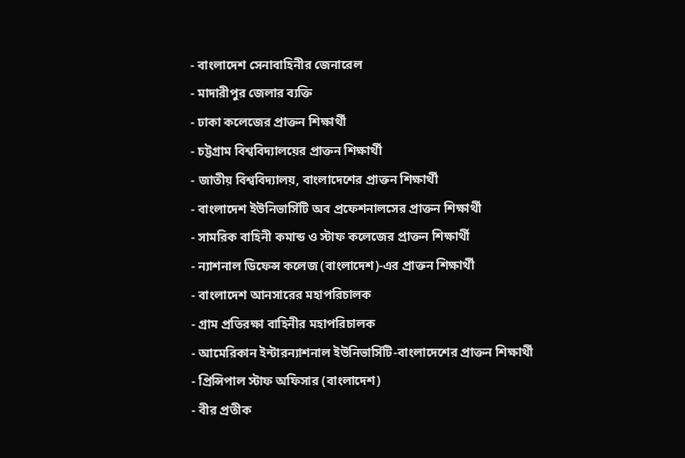- বাংলাদেশ সেনাবাহিনীর জেনারেল
- মাদারীপুর জেলার ব্যক্তি
- ঢাকা কলেজের প্রাক্তন শিক্ষার্থী
- চট্টগ্রাম বিশ্ববিদ্যালয়ের প্রাক্তন শিক্ষার্থী
- জাতীয় বিশ্ববিদ্যালয়, বাংলাদেশের প্রাক্তন শিক্ষার্থী
- বাংলাদেশ ইউনিভার্সিটি অব প্রফেশনালসের প্রাক্তন শিক্ষার্থী
- সামরিক বাহিনী কমান্ড ও স্টাফ কলেজের প্রাক্তন শিক্ষার্থী
- ন্যাশনাল ডিফেন্স কলেজ (বাংলাদেশ)-এর প্রাক্তন শিক্ষার্থী
- বাংলাদেশ আনসারের মহাপরিচালক
- গ্রাম প্রতিরক্ষা বাহিনীর মহাপরিচালক
- আমেরিকান ইন্টারন্যাশনাল ইউনিভার্সিটি-বাংলাদেশের প্রাক্তন শিক্ষার্থী
- প্রিন্সিপাল স্টাফ অফিসার (বাংলাদেশ)
- বীর প্রতীক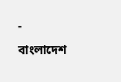- বাংলাদেশ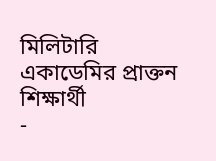মিলিটারি একাডেমির প্রাক্তন শিক্ষার্থী
-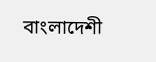বাংলাদেশী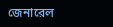জেনারেল